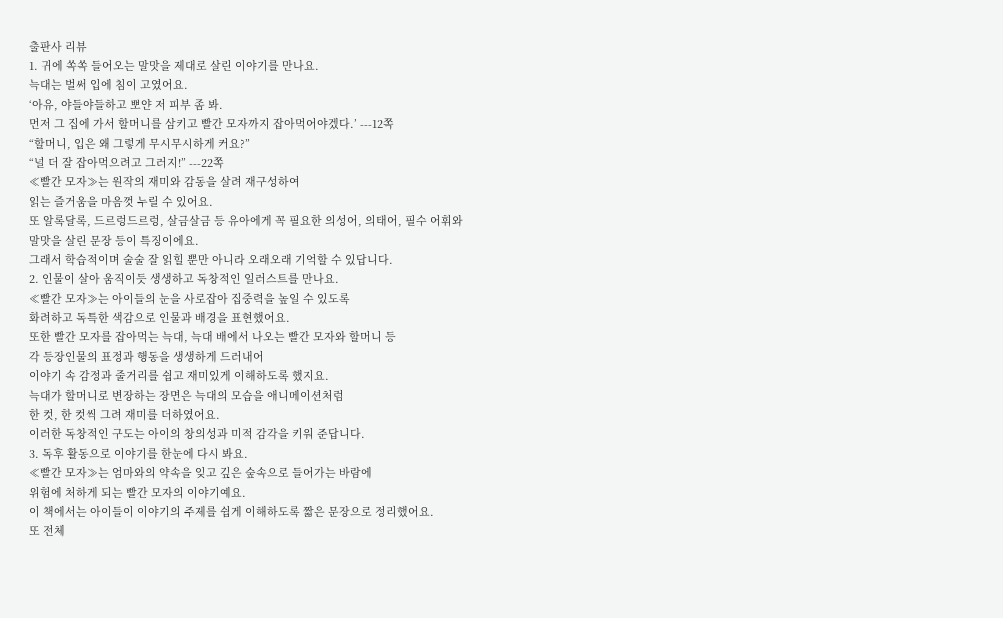출판사 리뷰
1. 귀에 쏙쏙 들어오는 말맛을 제대로 살린 이야기를 만나요.
늑대는 벌써 입에 침이 고였어요.
‘아유, 야들야들하고 뽀얀 저 피부 좀 봐.
먼저 그 집에 가서 할머니를 삼키고 빨간 모자까지 잡아먹어야겠다.’ ---12쪽
“할머니, 입은 왜 그렇게 무시무시하게 커요?”
“널 더 잘 잡아먹으려고 그러지!” ---22쪽
≪빨간 모자≫는 원작의 재미와 감동을 살려 재구성하여
읽는 즐거움을 마음껏 누릴 수 있어요.
또 알록달록, 드르렁드르렁, 살금살금 등 유아에게 꼭 필요한 의성어, 의태어, 필수 어휘와
말맛을 살린 문장 등이 특징이에요.
그래서 학습적이며 술술 잘 읽힐 뿐만 아니라 오래오래 기억할 수 있답니다.
2. 인물이 살아 움직이듯 생생하고 독창적인 일러스트를 만나요.
≪빨간 모자≫는 아이들의 눈을 사로잡아 집중력을 높일 수 있도록
화려하고 독특한 색감으로 인물과 배경을 표현했어요.
또한 빨간 모자를 잡아먹는 늑대, 늑대 배에서 나오는 빨간 모자와 할머니 등
각 등장인물의 표정과 행동을 생생하게 드러내어
이야기 속 감정과 줄거리를 쉽고 재미있게 이해하도록 했지요.
늑대가 할머니로 변장하는 장면은 늑대의 모습을 애니메이션처럼
한 컷, 한 컷씩 그려 재미를 더하였어요.
이러한 독창적인 구도는 아이의 창의성과 미적 감각을 키워 준답니다.
3. 독후 활동으로 이야기를 한눈에 다시 봐요.
≪빨간 모자≫는 엄마와의 약속을 잊고 깊은 숲속으로 들어가는 바람에
위험에 처하게 되는 빨간 모자의 이야기예요.
이 책에서는 아이들이 이야기의 주제를 쉽게 이해하도록 짧은 문장으로 정리했어요.
또 전체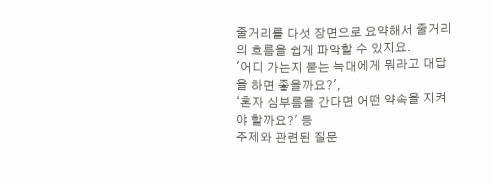줄거리를 다섯 장면으로 요약해서 줄거리의 흐름을 쉽게 파악할 수 있지요.
'어디 가는지 묻는 늑대에게 뭐라고 대답을 하면 좋을까요?',
‘혼자 심부름을 간다면 어떤 약속을 지켜야 할까요?' 등
주제와 관련된 질문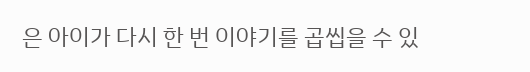은 아이가 다시 한 번 이야기를 곱씹을 수 있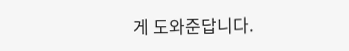게 도와준답니다.